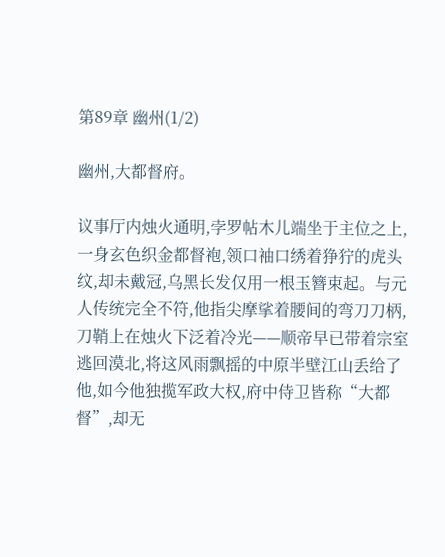第89章 幽州(1/2)

幽州,大都督府。

议事厅内烛火通明,孛罗帖木儿端坐于主位之上,一身玄色织金都督袍,领口袖口绣着狰狞的虎头纹,却未戴冠,乌黑长发仅用一根玉簪束起。与元人传统完全不符,他指尖摩挲着腰间的弯刀刀柄,刀鞘上在烛火下泛着冷光——顺帝早已带着宗室逃回漠北,将这风雨飘摇的中原半壁江山丢给了他,如今他独揽军政大权,府中侍卫皆称“大都督”,却无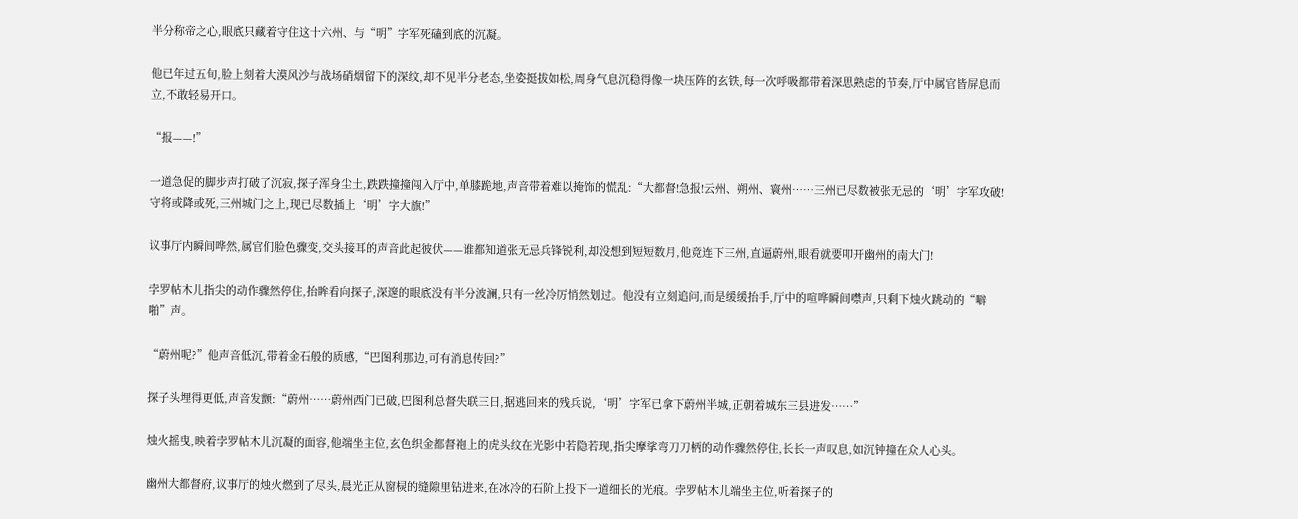半分称帝之心,眼底只藏着守住这十六州、与“明”字军死磕到底的沉凝。

他已年过五旬,脸上刻着大漠风沙与战场硝烟留下的深纹,却不见半分老态,坐姿挺拔如松,周身气息沉稳得像一块压阵的玄铁,每一次呼吸都带着深思熟虑的节奏,厅中属官皆屏息而立,不敢轻易开口。

“报——!”

一道急促的脚步声打破了沉寂,探子浑身尘土,跌跌撞撞闯入厅中,单膝跪地,声音带着难以掩饰的慌乱:“大都督!急报!云州、朔州、寰州……三州已尽数被张无忌的‘明’字军攻破!守将或降或死,三州城门之上,现已尽数插上‘明’字大旗!”

议事厅内瞬间哗然,属官们脸色骤变,交头接耳的声音此起彼伏——谁都知道张无忌兵锋锐利,却没想到短短数月,他竟连下三州,直逼蔚州,眼看就要叩开幽州的南大门!

孛罗帖木儿指尖的动作骤然停住,抬眸看向探子,深邃的眼底没有半分波澜,只有一丝冷厉悄然划过。他没有立刻追问,而是缓缓抬手,厅中的喧哗瞬间噤声,只剩下烛火跳动的“噼啪”声。

“蔚州呢?”他声音低沉,带着金石般的质感,“巴图利那边,可有消息传回?”

探子头埋得更低,声音发颤:“蔚州……蔚州西门已破,巴图利总督失联三日,据逃回来的残兵说,‘明’字军已拿下蔚州半城,正朝着城东三县进发……”

烛火摇曳,映着孛罗帖木儿沉凝的面容,他端坐主位,玄色织金都督袍上的虎头纹在光影中若隐若现,指尖摩挲弯刀刀柄的动作骤然停住,长长一声叹息,如沉钟撞在众人心头。

幽州大都督府,议事厅的烛火燃到了尽头,晨光正从窗棂的缝隙里钻进来,在冰冷的石阶上投下一道细长的光痕。孛罗帖木儿端坐主位,听着探子的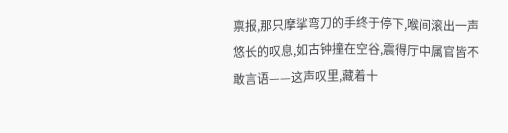禀报,那只摩挲弯刀的手终于停下,喉间滚出一声悠长的叹息,如古钟撞在空谷,震得厅中属官皆不敢言语——这声叹里,藏着十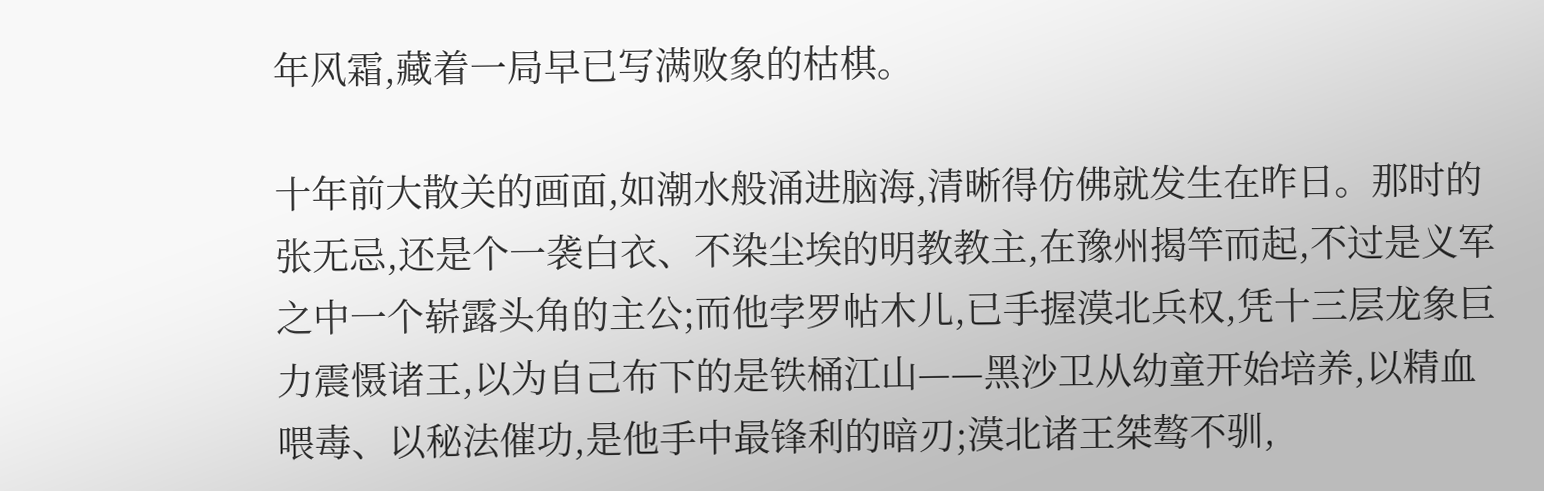年风霜,藏着一局早已写满败象的枯棋。

十年前大散关的画面,如潮水般涌进脑海,清晰得仿佛就发生在昨日。那时的张无忌,还是个一袭白衣、不染尘埃的明教教主,在豫州揭竿而起,不过是义军之中一个崭露头角的主公;而他孛罗帖木儿,已手握漠北兵权,凭十三层龙象巨力震慑诸王,以为自己布下的是铁桶江山——黑沙卫从幼童开始培养,以精血喂毒、以秘法催功,是他手中最锋利的暗刃;漠北诸王桀骜不驯,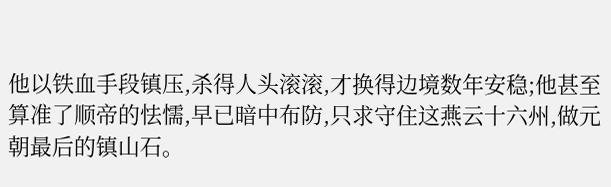他以铁血手段镇压,杀得人头滚滚,才换得边境数年安稳;他甚至算准了顺帝的怯懦,早已暗中布防,只求守住这燕云十六州,做元朝最后的镇山石。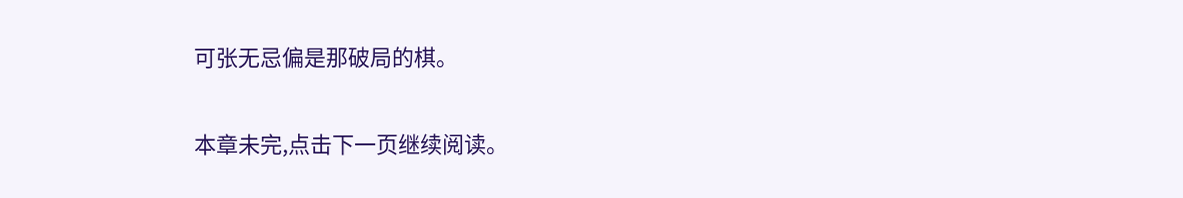可张无忌偏是那破局的棋。

本章未完,点击下一页继续阅读。